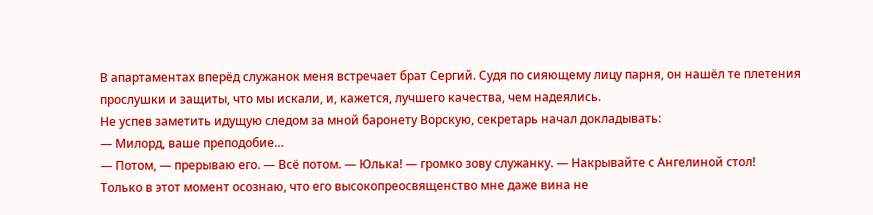В апартаментах вперёд служанок меня встречает брат Сергий. Судя по сияющему лицу парня, он нашёл те плетения прослушки и защиты, что мы искали, и, кажется, лучшего качества, чем надеялись.
Не успев заметить идущую следом за мной баронету Ворскую, секретарь начал докладывать:
— Милорд, ваше преподобие…
— Потом, — прерываю его. — Всё потом. — Юлька! — громко зову служанку. — Накрывайте с Ангелиной стол!
Только в этот момент осознаю, что его высокопреосвященство мне даже вина не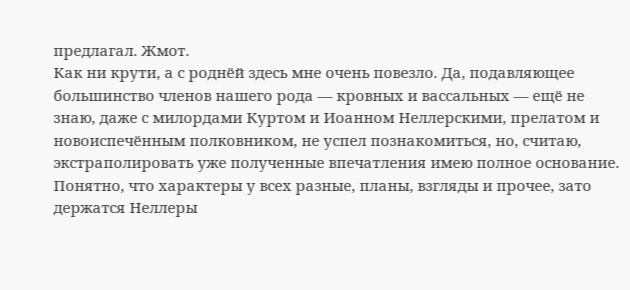предлагал. Жмот.
Как ни крути, а с роднёй здесь мне очень повезло. Да, подавляющее большинство членов нашего рода — кровных и вассальных — ещё не знаю, даже с милордами Куртом и Иоанном Неллерскими, прелатом и новоиспечённым полковником, не успел познакомиться, но, считаю, экстраполировать уже полученные впечатления имею полное основание.
Понятно, что характеры у всех разные, планы, взгляды и прочее, зато держатся Неллеры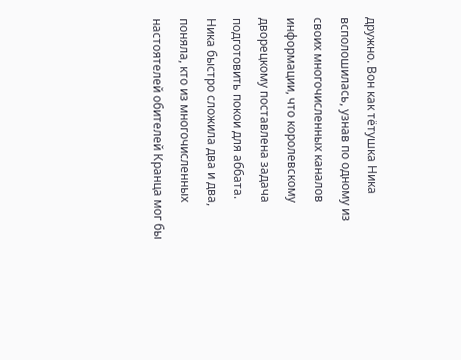дружно. Вон как тётушка Ника всполошилась, узнав по одному из своих многочисленных каналов информации, что королевскому дворецкому поставлена задача подготовить покои для аббата.
Ника быстро сложила два и два, поняла, кто из многочисленных настоятелей обителей Кранца мог бы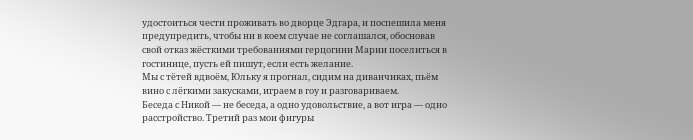удостоиться чести проживать во дворце Эдгара, и поспешила меня предупредить, чтобы ни в коем случае не соглашался, обосновав свой отказ жёсткими требованиями герцогини Марии поселиться в гостинице, пусть ей пишут, если есть желание.
Мы с тётей вдвоём, Юльку я прогнал, сидим на диванчиках, пьём вино с лёгкими закусками, играем в гоу и разговариваем.
Беседа с Никой — не беседа, а одно удовольствие, а вот игра — одно расстройство. Третий раз мои фигуры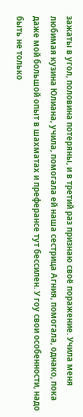зажаты в угол, половина потеряны, и в третий раз признаю своё поражение. Учила меня любимая кузина Юлиана, учила, помогала ей наша сестрица Агния, помогала, однако, пока даже мой большой опыт в шахматах и преферансе тут бессилен. У гоу свои особенности, надо быть не только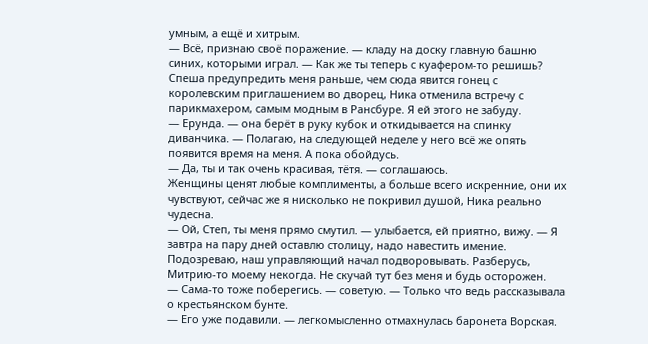умным, а ещё и хитрым.
— Всё, признаю своё поражение. — кладу на доску главную башню синих, которыми играл. — Как же ты теперь с куафером-то решишь?
Спеша предупредить меня раньше, чем сюда явится гонец с королевским приглашением во дворец, Ника отменила встречу с парикмахером, самым модным в Рансбуре. Я ей этого не забуду.
— Ерунда. — она берёт в руку кубок и откидывается на спинку диванчика. — Полагаю, на следующей неделе у него всё же опять появится время на меня. А пока обойдусь.
— Да, ты и так очень красивая, тётя. — соглашаюсь.
Женщины ценят любые комплименты, а больше всего искренние, они их чувствуют, сейчас же я нисколько не покривил душой, Ника реально чудесна.
— Ой, Степ, ты меня прямо смутил. — улыбается, ей приятно, вижу. — Я завтра на пару дней оставлю столицу, надо навестить имение. Подозреваю, наш управляющий начал подворовывать. Разберусь, Митрию-то моему некогда. Не скучай тут без меня и будь осторожен.
— Сама-то тоже поберегись. — советую. — Только что ведь рассказывала о крестьянском бунте.
— Его уже подавили. — легкомысленно отмахнулась баронета Ворская.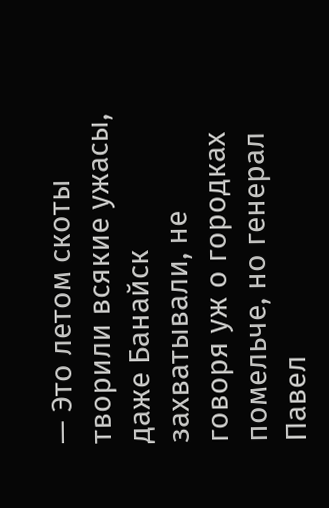— Это летом скоты творили всякие ужасы, даже Банайск захватывали, не говоря уж о городках помельче, но генерал Павел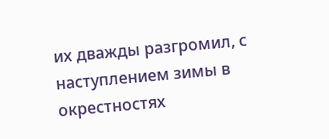их дважды разгромил, с наступлением зимы в окрестностях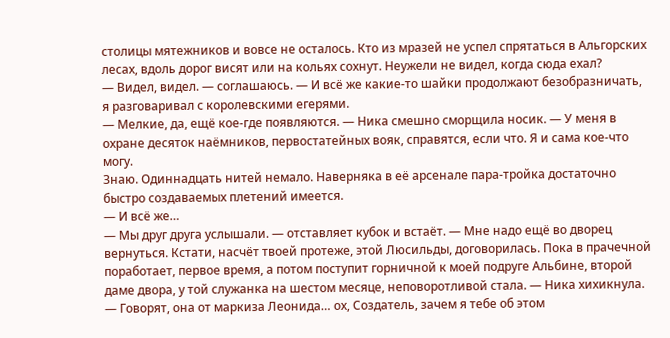столицы мятежников и вовсе не осталось. Кто из мразей не успел спрятаться в Альгорских лесах, вдоль дорог висят или на кольях сохнут. Неужели не видел, когда сюда ехал?
— Видел, видел. — соглашаюсь. — И всё же какие-то шайки продолжают безобразничать, я разговаривал с королевскими егерями.
— Мелкие, да, ещё кое-где появляются. — Ника смешно сморщила носик. — У меня в охране десяток наёмников, первостатейных вояк, справятся, если что. Я и сама кое-что могу.
Знаю. Одиннадцать нитей немало. Наверняка в её арсенале пара-тройка достаточно быстро создаваемых плетений имеется.
— И всё же…
— Мы друг друга услышали. — отставляет кубок и встаёт. — Мне надо ещё во дворец вернуться. Кстати, насчёт твоей протеже, этой Люсильды, договорилась. Пока в прачечной поработает, первое время, а потом поступит горничной к моей подруге Альбине, второй даме двора, у той служанка на шестом месяце, неповоротливой стала. — Ника хихикнула. — Говорят, она от маркиза Леонида… ох, Создатель, зачем я тебе об этом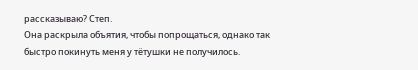рассказываю? Степ.
Она раскрыла объятия, чтобы попрощаться, однако так быстро покинуть меня у тётушки не получилось.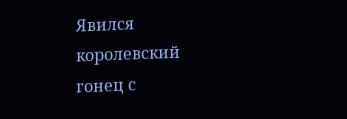Явился королевский гонец с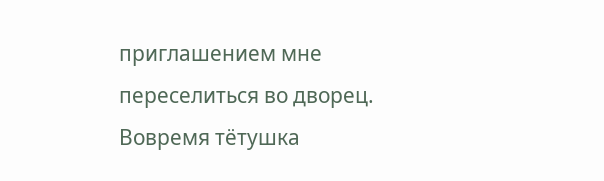приглашением мне переселиться во дворец. Вовремя тётушка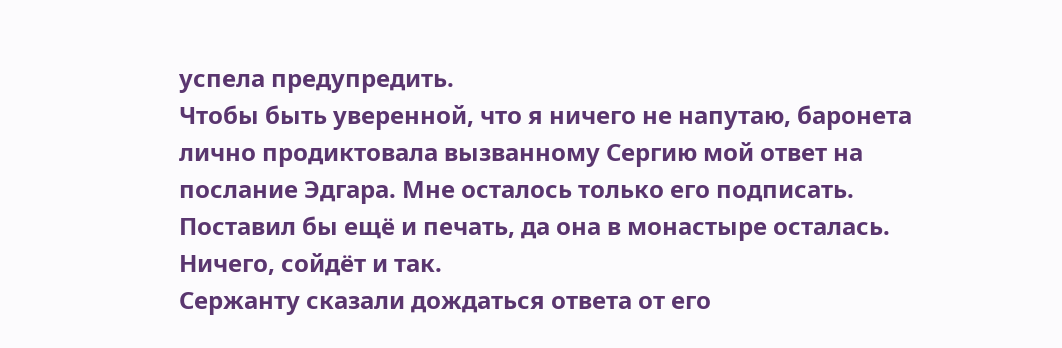успела предупредить.
Чтобы быть уверенной, что я ничего не напутаю, баронета лично продиктовала вызванному Сергию мой ответ на послание Эдгара. Мне осталось только его подписать. Поставил бы ещё и печать, да она в монастыре осталась. Ничего, сойдёт и так.
Сержанту сказали дождаться ответа от его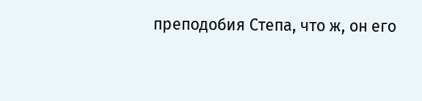преподобия Степа, что ж, он его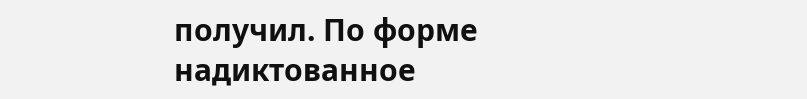получил. По форме надиктованное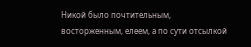Никой было почтительным, восторженным, елеем, а по сути отсылкой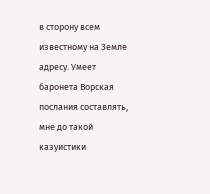в сторону всем известному на Земле адресу. Умеет баронета Ворская послания составлять, мне до такой казуистики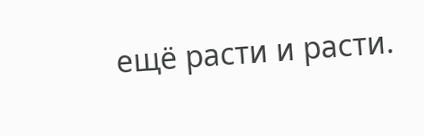ещё расти и расти.